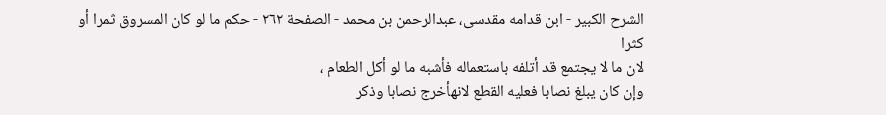الشرح الکبير - ابن قدامه مقدسی، عبدالرحمن بن محمد - الصفحة ٢٦٢ - حكم ما لو كان المسروق ثمرا أو كثرا
لان ما لا يجتمع قد أتلفه باستعماله فأشبه ما لو أكل الطعام ،
وإن كان يبلغ نصابا فعليه القطع لانهأخرج نصابا وذكر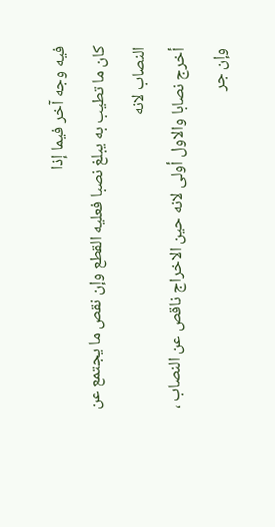فيه وجه آخر فيما إذا
كان ما تطيب به يبلغ نصبا فعليه القطع وإن نقص ما يجتمع عن النصاب لانه
أخرج نصابا والاول أولى لانه حين الاخراج ناقص عن النصاب ، وإن جر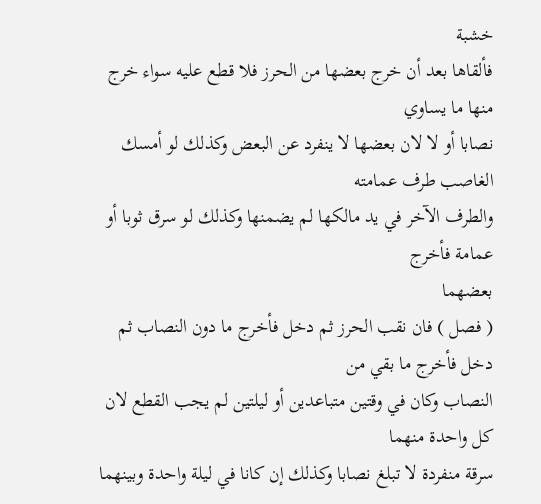خشبة
فألقاها بعد أن خرج بعضها من الحرز فلا قطع عليه سواء خرج منها ما يساوي
نصابا أو لا لان بعضها لا ينفرد عن البعض وكذلك لو أمسك الغاصب طرف عمامته
والطرف الآخر في يد مالكها لم يضمنها وكذلك لو سرق ثوبا أو عمامة فأخرج
بعضهما
( فصل ) فان نقب الحرز ثم دخل فأخرج ما دون النصاب ثم دخل فأخرج ما بقي من
النصاب وكان في وقتين متباعدين أو ليلتين لم يجب القطع لان كل واحدة منهما
سرقة منفردة لا تبلغ نصابا وكذلك إن كانا في ليلة واحدة وبينهما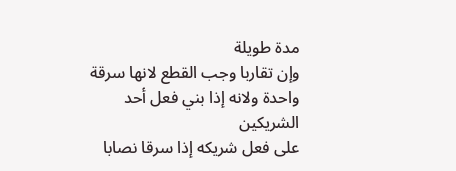مدة طويلة
وإن تقاربا وجب القطع لانها سرقة واحدة ولانه إذا بني فعل أحد الشريكين
على فعل شريكه إذا سرقا نصابا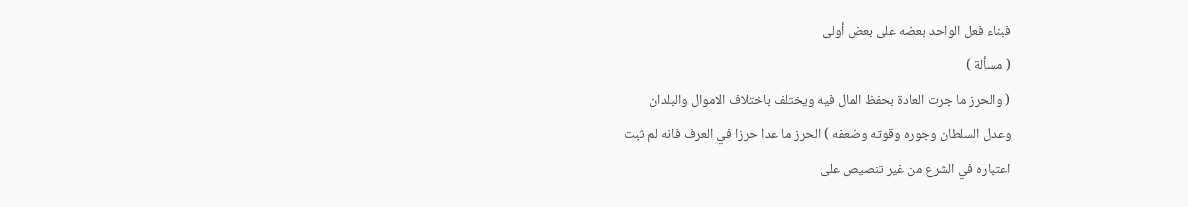فبناء فعل الواحد بعضه على بعض أولى
( مسألة )
( والحرز ما جرت العادة بحفظ المال فيه ويختلف باختلاف الاموال والبلدان
وعدل السلطان وجوره وقوته وضعفه ) الحرز ما عدا حرزا في العرف فانه لم ثبت
اعتباره في الشرع من غير تنصيص على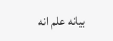بيانه علم انه